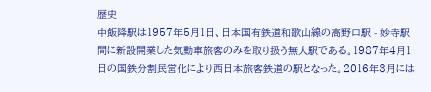歴史
中飯降駅は1957年5月1日、日本国有鉄道和歌山線の高野口駅 - 妙寺駅間に新設開業した気動車旅客のみを取り扱う無人駅である。1987年4月1日の国鉄分割民営化により西日本旅客鉄道の駅となった。2016年3月には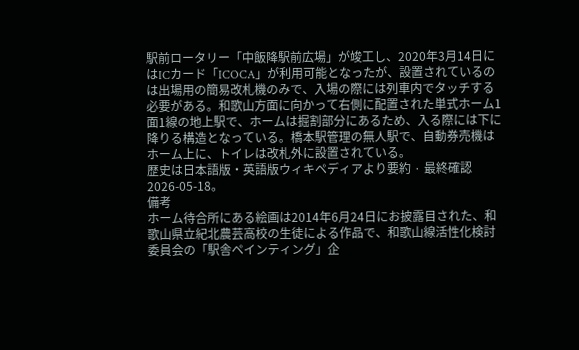駅前ロータリー「中飯降駅前広場」が竣工し、2020年3月14日にはICカード「ICOCA」が利用可能となったが、設置されているのは出場用の簡易改札機のみで、入場の際には列車内でタッチする必要がある。和歌山方面に向かって右側に配置された単式ホーム1面1線の地上駅で、ホームは掘割部分にあるため、入る際には下に降りる構造となっている。橋本駅管理の無人駅で、自動券売機はホーム上に、トイレは改札外に設置されている。
歴史は日本語版・英語版ウィキペディアより要約 · 最終確認 2026-05-18。
備考
ホーム待合所にある絵画は2014年6月24日にお披露目された、和歌山県立紀北農芸高校の生徒による作品で、和歌山線活性化検討委員会の「駅舎ペインティング」企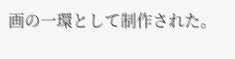画の一環として制作された。